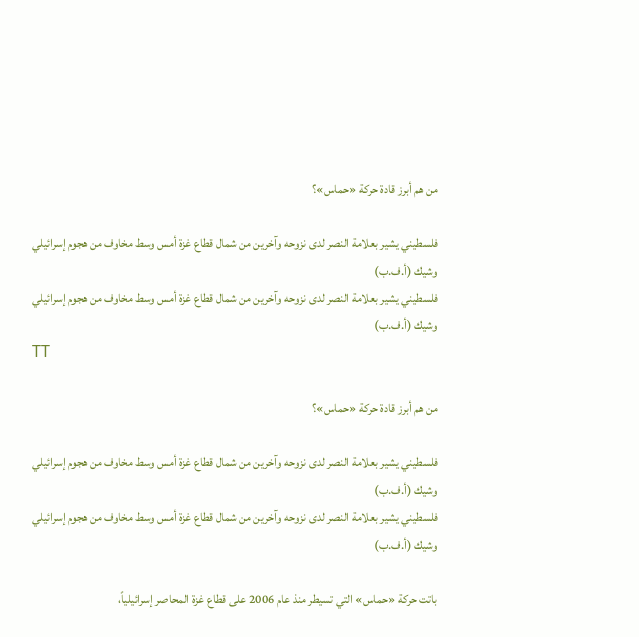من هم أبرز قادة حركة «حماس»؟

فلسطيني يشير بعلامة النصر لدى نزوحه وآخرين من شمال قطاع غزة أمس وسط مخاوف من هجوم إسرائيلي وشيك (أ.ف.ب)
فلسطيني يشير بعلامة النصر لدى نزوحه وآخرين من شمال قطاع غزة أمس وسط مخاوف من هجوم إسرائيلي وشيك (أ.ف.ب)
TT

من هم أبرز قادة حركة «حماس»؟

فلسطيني يشير بعلامة النصر لدى نزوحه وآخرين من شمال قطاع غزة أمس وسط مخاوف من هجوم إسرائيلي وشيك (أ.ف.ب)
فلسطيني يشير بعلامة النصر لدى نزوحه وآخرين من شمال قطاع غزة أمس وسط مخاوف من هجوم إسرائيلي وشيك (أ.ف.ب)

باتت حركة «حماس» التي تسيطر منذ عام 2006 على قطاع غزة المحاصر إسرائيلياً،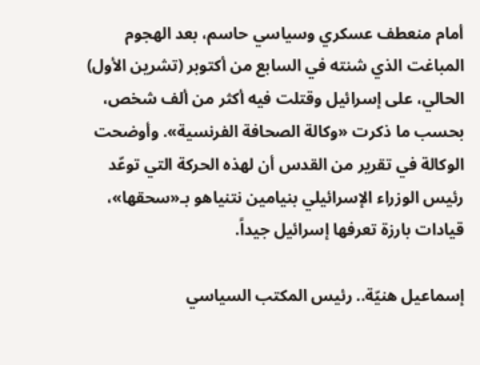أمام منعطف عسكري وسياسي حاسم، بعد الهجوم المباغت الذي شنته في السابع من أكتوبر (تشرين الأول) الحالي، على إسرائيل وقتلت فيه أكثر من ألف شخص، بحسب ما ذكرت «وكالة الصحافة الفرنسية». وأوضحت الوكالة في تقرير من القدس أن لهذه الحركة التي توعّد رئيس الوزراء الإسرائيلي بنيامين نتنياهو بـ«سحقها»، قيادات بارزة تعرفها إسرائيل جيداً.

إسماعيل هنيّة.. رئيس المكتب السياسي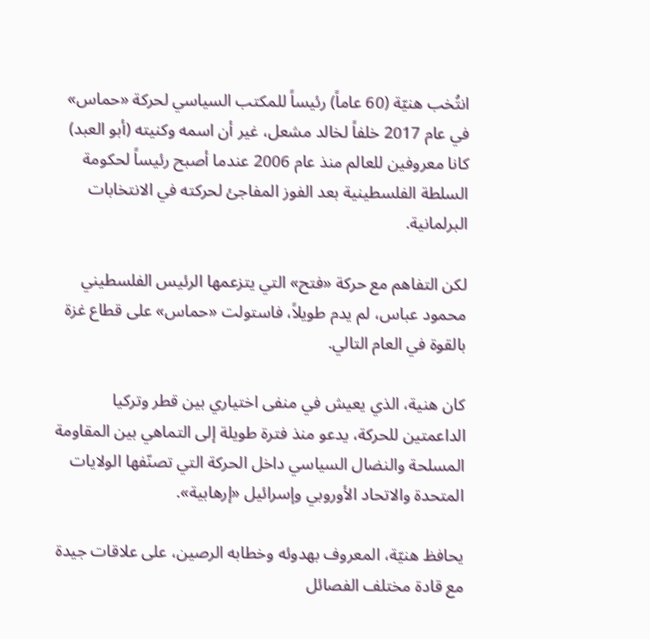انتُخب هنيّة (60 عاماً) رئيساً للمكتب السياسي لحركة «حماس» في عام 2017 خلفاً لخالد مشعل، غير أن اسمه وكنيته (أبو العبد) كانا معروفين للعالم منذ عام 2006 عندما أصبح رئيساً لحكومة السلطة الفلسطينية بعد الفوز المفاجئ لحركته في الانتخابات البرلمانية.

لكن التفاهم مع حركة «فتح» التي يتزعمها الرئيس الفلسطيني محمود عباس، لم يدم طويلاً، فاستولت «حماس» على قطاع غزة بالقوة في العام التالي.

كان هنية، الذي يعيش في منفى اختياري بين قطر وتركيا الداعمتين للحركة، يدعو منذ فترة طويلة إلى التماهي بين المقاومة المسلحة والنضال السياسي داخل الحركة التي تصنّفها الولايات المتحدة والاتحاد الأوروبي وإسرائيل «إرهابية».

يحافظ هنيّة، المعروف بهدوئه وخطابه الرصين، على علاقات جيدة مع قادة مختلف الفصائل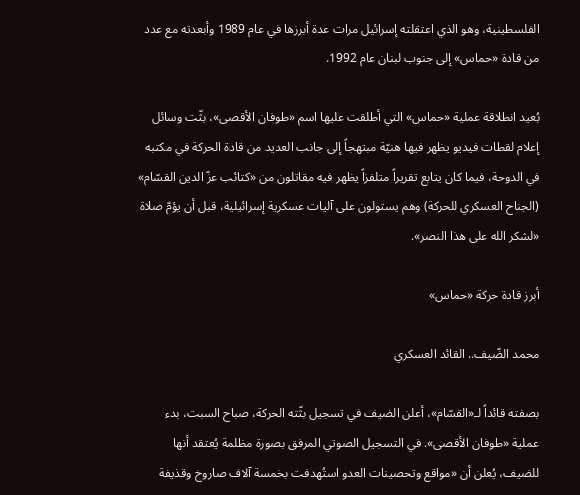الفلسطينية، وهو الذي اعتقلته إسرائيل مرات عدة أبرزها في عام 1989 وأبعدته مع عدد من قادة «حماس» إلى جنوب لبنان عام 1992.

بُعيد انطلاقة عملية «حماس» التي أطلقت عليها اسم «طوفان الأقصى»، بثّت وسائل إعلام لقطات فيديو يظهر فيها هنيّة مبتهجاً إلى جانب العديد من قادة الحركة في مكتبه في الدوحة، فيما كان يتابع تقريراً متلفزاً يظهر فيه مقاتلون من «كتائب عزّ الدين القسّام» (الجناح العسكري للحركة) وهم يستولون على آليات عسكرية إسرائيلية، قبل أن يؤمّ صلاة «لشكر الله على هذا النصر».

أبرز قادة حركة «حماس»

محمد الضّيف.. القائد العسكري

بصفته قائداً لـ«القسّام»، أعلن الضيف في تسجيل بثّته الحركة، صباح السبت، بدء عملية «طوفان الأقصى». في التسجيل الصوتي المرفق بصورة مظلمة يُعتقد أنها للضيف، يُعلن أن «مواقع وتحصينات العدو استُهدفت بخمسة آلاف صاروخ وقذيفة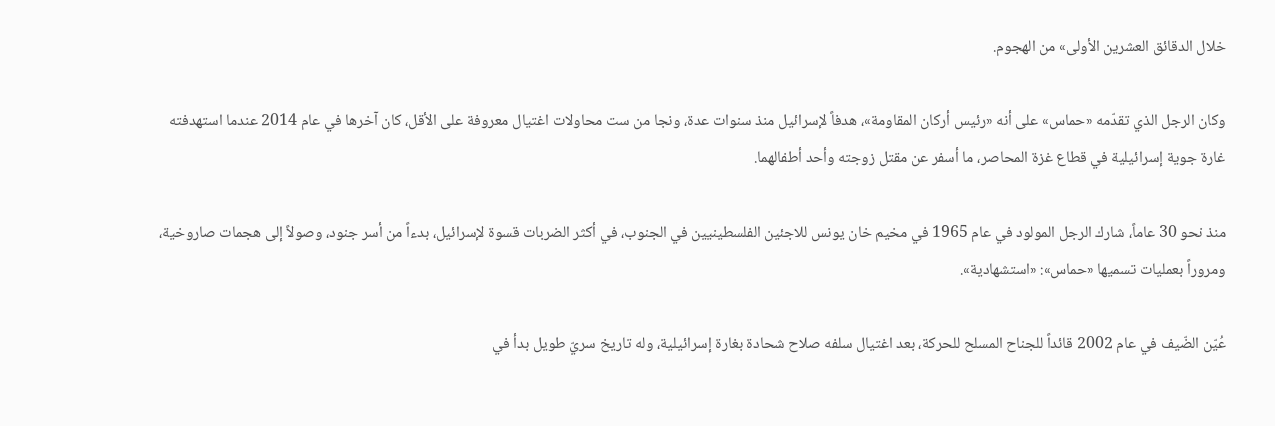خلال الدقائق العشرين الأولى» من الهجوم.

وكان الرجل الذي تقدّمه «حماس» على أنه «رئيس أركان المقاومة»، هدفاً لإسرائيل منذ سنوات عدة، ونجا من ست محاولات اغتيال معروفة على الأقل، كان آخرها في عام 2014 عندما استهدفته غارة جوية إسرائيلية في قطاع غزة المحاصر، ما أسفر عن مقتل زوجته وأحد أطفالهما.

منذ نحو 30 عاماً، شارك الرجل المولود في عام 1965 في مخيم خان يونس للاجئين الفلسطينيين في الجنوب، في أكثر الضربات قسوة لإسرائيل، بدءاً من أسر جنود، وصولاً إلى هجمات صاروخية، ومروراً بعمليات تسميها «حماس»: «استشهادية».

عُيّن الضّيف في عام 2002 قائداً للجناح المسلح للحركة، بعد اغتيال سلفه صلاح شحادة بغارة إسرائيلية، وله تاريخ سريّ طويل بدأ في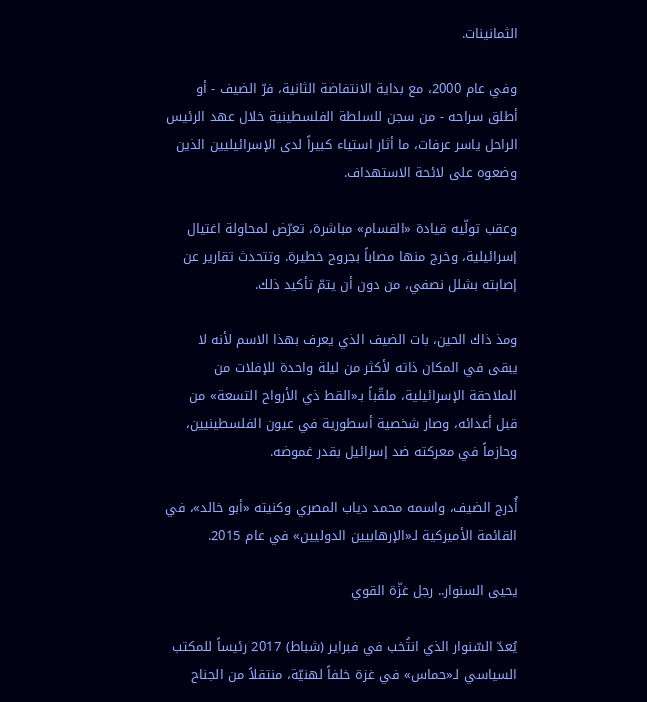الثمانينات.

وفي عام 2000، مع بداية الانتفاضة الثانية، فرّ الضيف - أو أطلق سراحه - من سجن للسلطة الفلسطينية خلال عهد الرئيس الراحل ياسر عرفات، ما أثار استياء كبيراً لدى الإسرائيليين الذين وضعوه على لائحة الاستهداف.

وعقب تولّيه قيادة «القسام» مباشرة، تعرّض لمحاولة اغتيال إسرائيلية، وخرج منها مصاباً بجروح خطيرة. وتتحدث تقارير عن إصابته بشلل نصفي، من دون أن يتمّ تأكيد ذلك.

ومذ ذاك الحين، بات الضيف الذي يعرف بهذا الاسم لأنه لا يبقى في المكان ذاته لأكثر من ليلة واحدة للإفلات من الملاحقة الإسرائيلية، ملقّباً بـ«القط ذي الأرواح التسعة» من قبل أعدائه، وصار شخصية أسطورية في عيون الفلسطينيين، وحازماً في معركته ضد إسرائيل بقدر غموضه.

أُدرج الضيف، واسمه محمد دياب المصري وكنيته «أبو خالد»، في القائمة الأميركية لـ«الإرهابيين الدوليين» في عام 2015.

يحيى السنوار.. رجل غزّة القوي

يُعدّ السّنوار الذي انتُخب في فبراير (شباط) 2017 رئيساً للمكتب السياسي لـ«حماس» في غزة خلفاً لهنيّة، منتقلاً من الجناح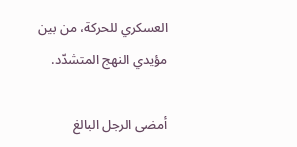العسكري للحركة، من بين مؤيدي النهج المتشدّد.

أمضى الرجل البالغ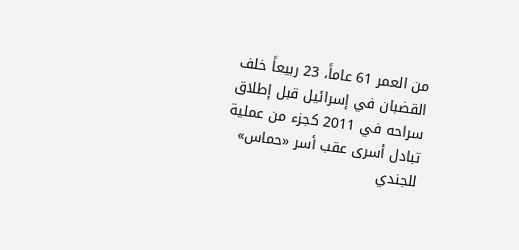من العمر 61 عاماً، 23 ربيعاً خلف القضبان في إسرائيل قبل إطلاق سراحه في 2011 كجزء من عملية تبادل أسرى عقب أسر «حماس» للجندي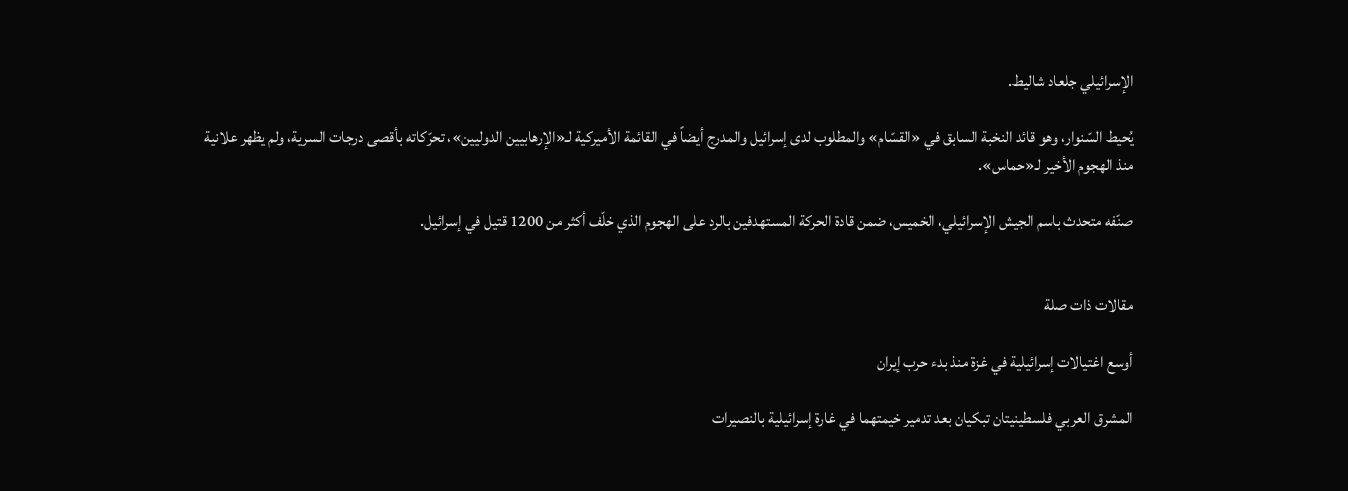الإسرائيلي جلعاد شاليط.

يُحيط السّنوار، وهو قائد النخبة السابق في «القسّام» والمطلوب لدى إسرائيل والمدرج أيضاً في القائمة الأميركية لـ«الإرهابيين الدوليين»، تحرّكاته بأقصى درجات السرية، ولم يظهر علانية منذ الهجوم الأخير لـ«حماس».

صنّفه متحدث باسم الجيش الإسرائيلي، الخميس، ضمن قادة الحركة المستهدفين بالرد على الهجوم الذي خلّف أكثر من 1200 قتيل في إسرائيل.


مقالات ذات صلة

أوسع اغتيالات إسرائيلية في غزة منذ بدء حرب إيران

المشرق العربي فلسطينيتان تبكيان بعد تدمير خيمتهما في غارة إسرائيلية بالنصيرات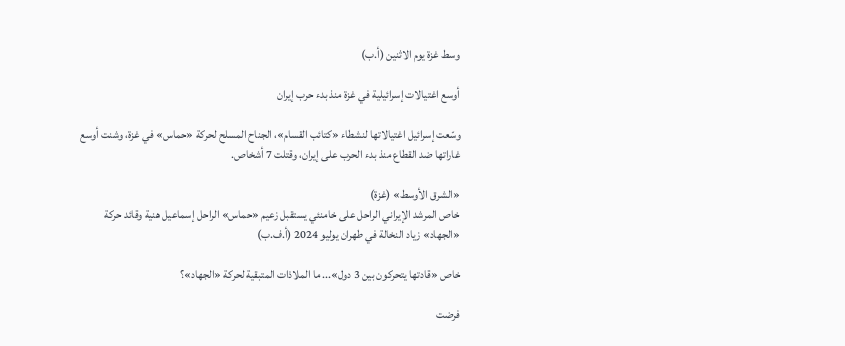وسط غزة يوم الاثنين (أ.ب)

أوسع اغتيالات إسرائيلية في غزة منذ بدء حرب إيران

وسّعت إسرائيل اغتيالاتها لنشطاء «كتائب القسام»، الجناح المسلح لحركة «حماس» في غزة، وشنت أوسع غاراتها ضد القطاع منذ بدء الحرب على إيران، وقتلت 7 أشخاص.

«الشرق الأوسط» (غزة)
خاص المرشد الإيراني الراحل على خامنئي يستقبل زعيم «حماس» الراحل إسماعيل هنية وقائد حركة «الجهاد» زياد النخالة في طهران يوليو 2024 (أ.ف.ب)

خاص «قادتها يتحركون بين 3 دول»... ما الملاذات المتبقية لحركة «الجهاد»؟

فرضت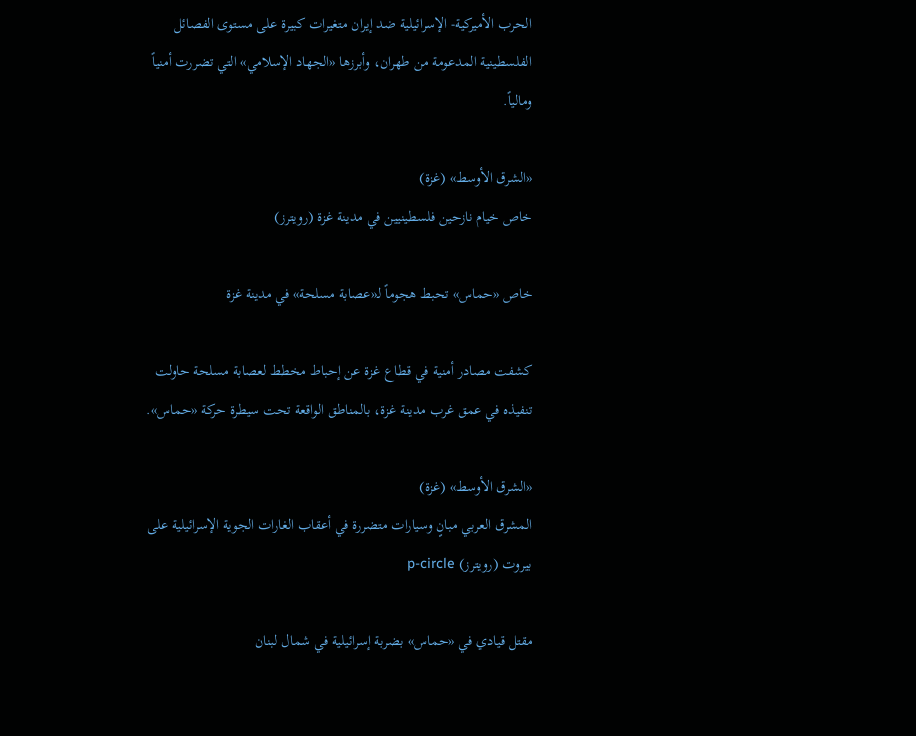الحرب الأميركية- الإسرائيلية ضد إيران متغيرات كبيرة على مستوى الفصائل الفلسطينية المدعومة من طهران، وأبرزها «الجهاد الإسلامي» التي تضررت أمنياً ومالياً.

«الشرق الأوسط» (غزة)
خاص خيام نازحين فلسطينيين في مدينة غزة (رويترز)

خاص «حماس» تحبط هجوماً لـ«عصابة مسلحة» في مدينة غزة

كشفت مصادر أمنية في قطاع غزة عن إحباط مخطط لعصابة مسلحة حاولت تنفيذه في عمق غرب مدينة غزة، بالمناطق الواقعة تحت سيطرة حركة «حماس».

«الشرق الأوسط» (غزة)
المشرق العربي مبانٍ وسيارات متضررة في أعقاب الغارات الجوية الإسرائيلية على بيروت (رويترز) p-circle

مقتل قيادي في «حماس» بضربة إسرائيلية في شمال لبنان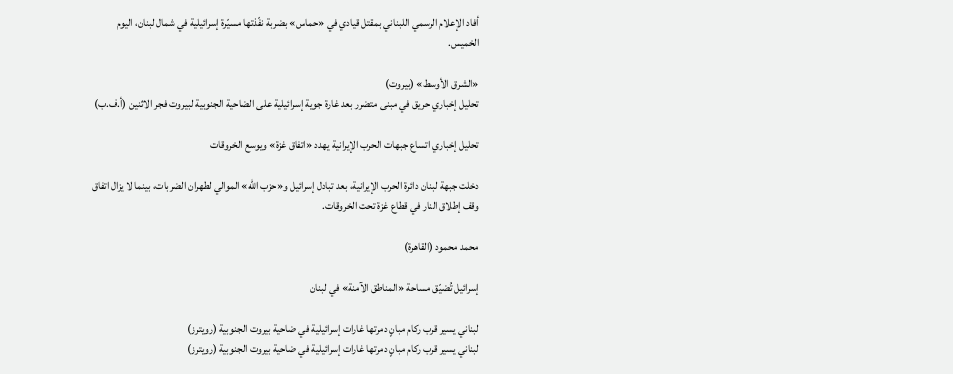أفاد الإعلام الرسمي اللبناني بمقتل قيادي في «حماس» بضربة نفّذتها مسيّرة إسرائيلية في شمال لبنان، اليوم الخميس.

«الشرق الأوسط» (بيروت)
تحليل إخباري حريق في مبنى متضرر بعد غارة جوية إسرائيلية على الضاحية الجنوبية لبيروت فجر الاثنين (أ.ف.ب)

تحليل إخباري اتساع جبهات الحرب الإيرانية يهدد «اتفاق غزة» ويوسع الخروقات

دخلت جبهة لبنان دائرة الحرب الإيرانية، بعد تبادل إسرائيل و«حزب الله» الموالي لطهران الضربات، بينما لا يزال اتفاق وقف إطلاق النار في قطاع غزة تحت الخروقات.

محمد محمود (القاهرة)

إسرائيل تُضيّق مساحة «المناطق الآمنة» في لبنان

لبناني يسير قرب ركام مبانٍ دمرتها غارات إسرائيلية في ضاحية بيروت الجنوبية (رويترز)
لبناني يسير قرب ركام مبانٍ دمرتها غارات إسرائيلية في ضاحية بيروت الجنوبية (رويترز)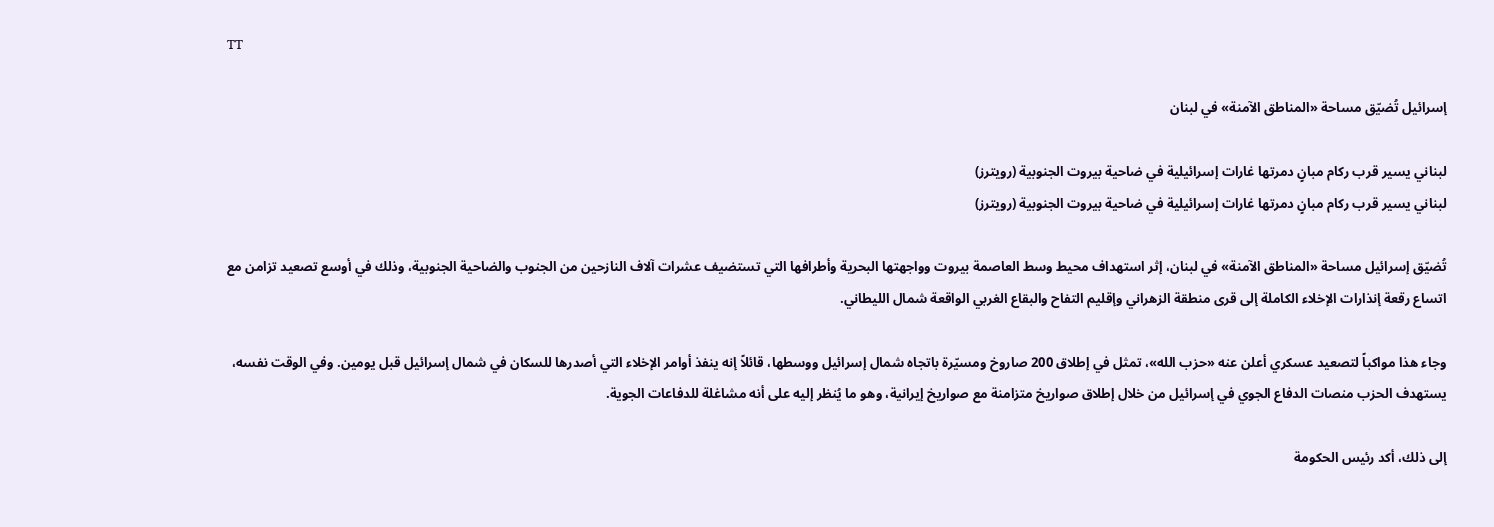TT

إسرائيل تُضيّق مساحة «المناطق الآمنة» في لبنان

لبناني يسير قرب ركام مبانٍ دمرتها غارات إسرائيلية في ضاحية بيروت الجنوبية (رويترز)
لبناني يسير قرب ركام مبانٍ دمرتها غارات إسرائيلية في ضاحية بيروت الجنوبية (رويترز)

تُضيّق إسرائيل مساحة «المناطق الآمنة» في لبنان، إثر استهداف محيط وسط العاصمة بيروت وواجهتها البحرية وأطرافها التي تستضيف عشرات آلاف النازحين من الجنوب والضاحية الجنوبية، وذلك في أوسع تصعيد تزامن مع اتساع رقعة إنذارات الإخلاء الكاملة إلى قرى منطقة الزهراني وإقليم التفاح والبقاع الغربي الواقعة شمال الليطاني.

وجاء هذا مواكباً لتصعيد عسكري أعلن عنه «حزب الله»، تمثل في إطلاق 200 صاروخ ومسيّرة باتجاه شمال إسرائيل ووسطها، قائلاً إنه ينفذ أوامر الإخلاء التي أصدرها للسكان في شمال إسرائيل قبل يومين. وفي الوقت نفسه، يستهدف الحزب منصات الدفاع الجوي في إسرائيل من خلال إطلاق صواريخ متزامنة مع صواريخ إيرانية، وهو ما يُنظر إليه على أنه مشاغلة للدفاعات الجوية.

إلى ذلك، أكد رئيس الحكومة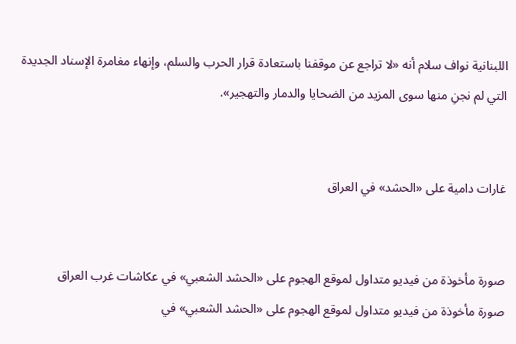اللبنانية نواف سلام أنه «لا تراجع عن موقفنا باستعادة قرار الحرب والسلم، وإنهاء مغامرة الإسناد الجديدة التي لم نجنِ منها سوى المزيد من الضحايا والدمار والتهجير».


غارات دامية على «الحشد» في العراق


صورة مأخوذة من فيديو متداول لموقع الهجوم على «الحشد الشعبي» في عكاشات غرب العراق
صورة مأخوذة من فيديو متداول لموقع الهجوم على «الحشد الشعبي» في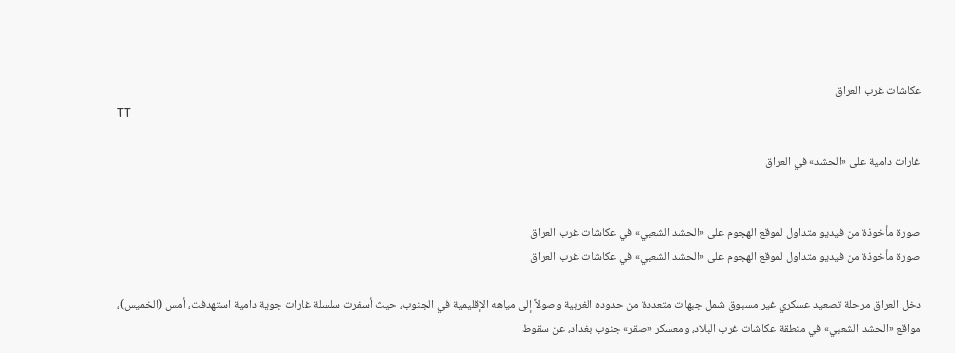عكاشات غرب العراق
TT

غارات دامية على «الحشد» في العراق


صورة مأخوذة من فيديو متداول لموقع الهجوم على «الحشد الشعبي» في عكاشات غرب العراق
صورة مأخوذة من فيديو متداول لموقع الهجوم على «الحشد الشعبي» في عكاشات غرب العراق

دخل العراق مرحلة تصعيد عسكري غير مسبوق شمل جبهات متعددة من حدوده الغربية وصولاً إلى مياهه الإقليمية في الجنوب، حيث أسفرت سلسلة غارات جوية دامية استهدفت، أمس (الخميس)، مواقع «الحشد الشعبي» في منطقة عكاشات غرب البلاد، ومعسكر «صقر» جنوب بغداد، عن سقوط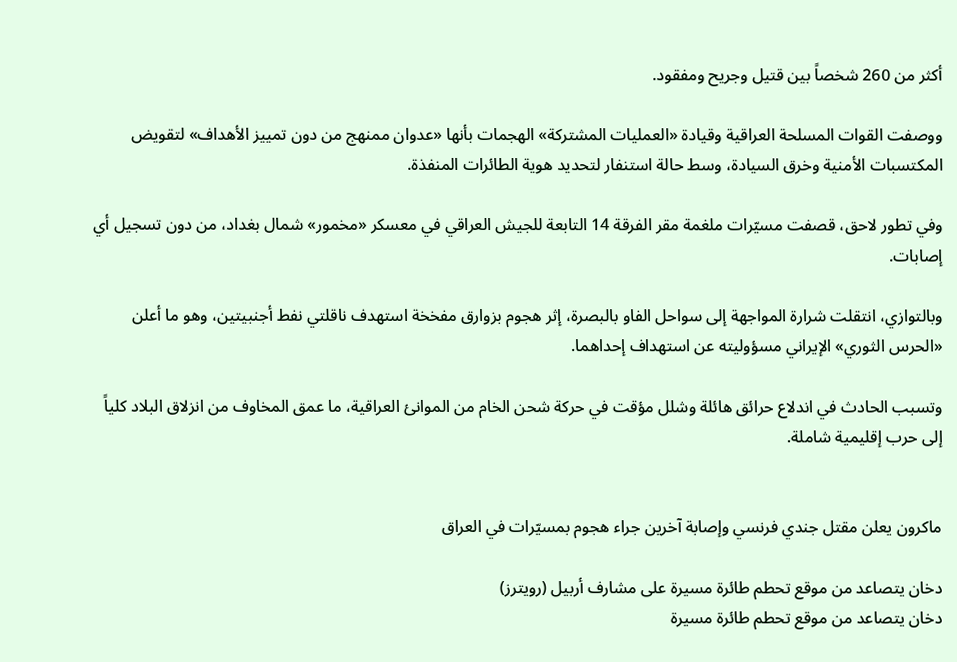أكثر من 260 شخصاً بين قتيل وجريح ومفقود.

ووصفت القوات المسلحة العراقية وقيادة «العمليات المشتركة» الهجمات بأنها «عدوان ممنهج من دون تمييز الأهداف» لتقويض المكتسبات الأمنية وخرق السيادة، وسط حالة استنفار لتحديد هوية الطائرات المنفذة.

وفي تطور لاحق، قصفت مسيّرات ملغمة مقر الفرقة 14 التابعة للجيش العراقي في معسكر «مخمور» شمال بغداد، من دون تسجيل أي إصابات.

وبالتوازي، انتقلت شرارة المواجهة إلى سواحل الفاو بالبصرة، إثر هجوم بزوارق مفخخة استهدف ناقلتي نفط أجنبيتين، وهو ما أعلن «الحرس الثوري» الإيراني مسؤوليته عن استهداف إحداهما.

وتسبب الحادث في اندلاع حرائق هائلة وشلل مؤقت في حركة شحن الخام من الموانئ العراقية، ما عمق المخاوف من انزلاق البلاد كلياً إلى حرب إقليمية شاملة.


ماكرون يعلن مقتل جندي فرنسي وإصابة آخرين جراء هجوم بمسيّرات في العراق

دخان يتصاعد من موقع تحطم طائرة مسيرة على مشارف أربيل (رويترز)
دخان يتصاعد من موقع تحطم طائرة مسيرة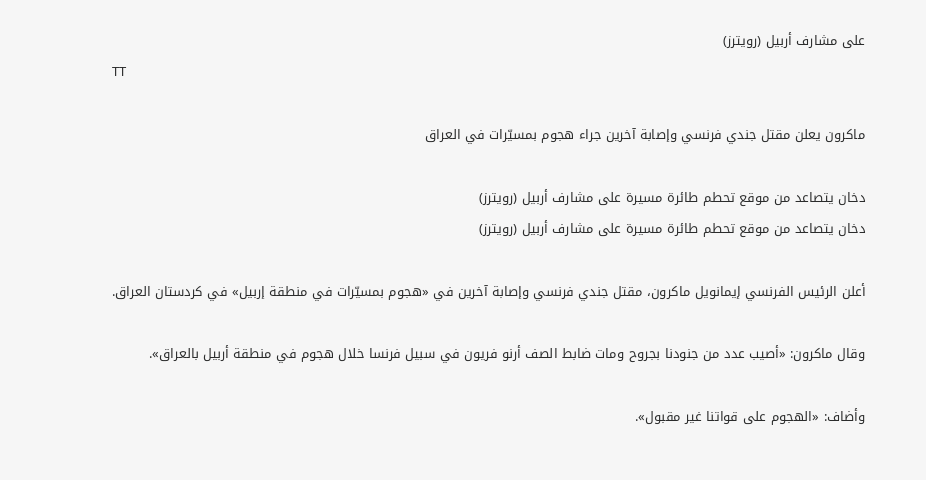على مشارف أربيل (رويترز)
TT

ماكرون يعلن مقتل جندي فرنسي وإصابة آخرين جراء هجوم بمسيّرات في العراق

دخان يتصاعد من موقع تحطم طائرة مسيرة على مشارف أربيل (رويترز)
دخان يتصاعد من موقع تحطم طائرة مسيرة على مشارف أربيل (رويترز)

أعلن الرئيس الفرنسي إيمانويل ماكرون، مقتل جندي فرنسي وإصابة آخرين في «هجوم بمسيّرات في منطقة إربيل» في كردستان العراق.

وقال ماكرون: «أصيب عدد من جنودنا بجروح ومات ضابط الصف أرنو فريون في سبيل فرنسا خلال هجوم في منطقة أربيل بالعراق».

وأضاف: «الهجوم على قواتنا غير مقبول».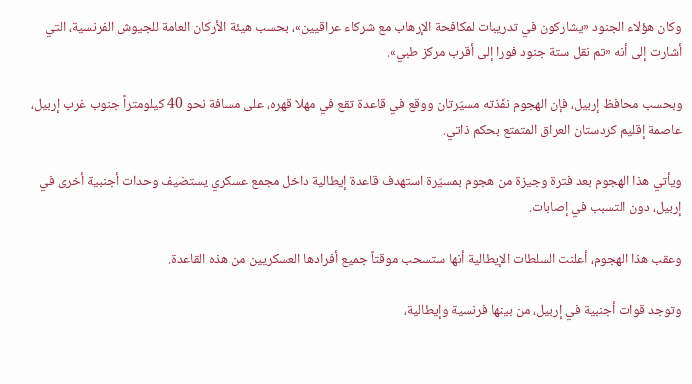وكان هؤلاء الجنود «يشاركون في تدريبات لمكافحة الإرهاب مع شركاء عراقيين»، بحسب هيئة الأركان العامة للجيوش الفرنسية، التي أشارت إلى أنه «تم نقل ستة جنود فورا إلى أقرب مركز طبي».

وبحسب محافظ إربيل، فإن الهجوم نفّذته مسيّرتان ووقع في قاعدة تقع في مهلا قهره، على مسافة نحو 40 كيلومتراً جنوب غرب إربيل، عاصمة إقليم كردستان العراق المتمتع بحكم ذاتي.

ويأتي هذا الهجوم بعد فترة وجيزة من هجوم بمسيّرة استهدف قاعدة إيطالية داخل مجمع عسكري يستضيف وحدات أجنبية أخرى في إربيل، دون التسبب في إصابات.

وعقب هذا الهجوم، أعلنت السلطات الإيطالية أنها ستسحب موقتاً جميع أفرادها العسكريين من هذه القاعدة.

وتوجد قوات أجنبية في إربيل، من بينها فرنسية وإيطالية،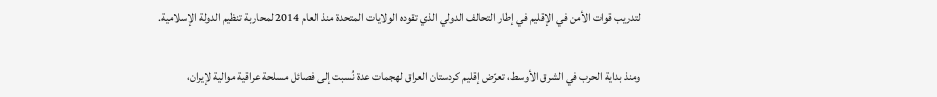لتدريب قوات الأمن في الإقليم في إطار التحالف الدولي الذي تقوده الولايات المتحدة منذ العام 2014 لمحاربة تنظيم الدولة الإسلامية.

ومنذ بداية الحرب في الشرق الأوسط، تعرّض إقليم كردستان العراق لهجمات عدة نُسبت إلى فصائل مسلحة عراقية موالية لإيران،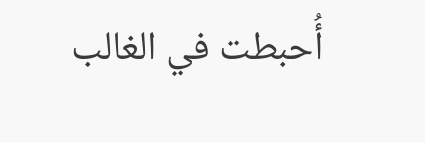أُحبطت في الغالب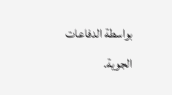بواسطة الدفاعات الجوية.